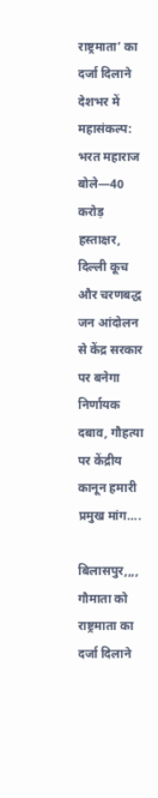राष्ट्रमाता’ का दर्जा दिलाने देशभर में महासंकल्प: भरत महाराज बोले—40 करोड़ हस्ताक्षर, दिल्ली कूच और चरणबद्ध जन आंदोलन से केंद्र सरकार पर बनेगा निर्णायक दबाव, गौहत्या पर केंद्रीय कानून हमारी प्रमुख मांग….

बिलासपुर,,,, गौमाता को राष्ट्रमाता का दर्जा दिलाने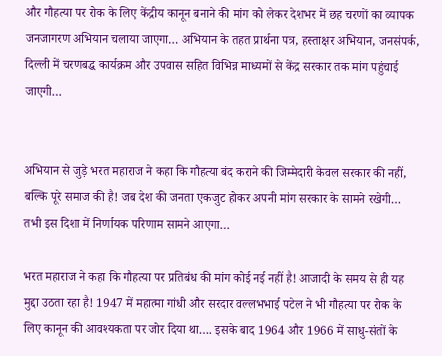और गौहत्या पर रोक के लिए केंद्रीय कानून बनाने की मांग को लेकर देशभर में छह चरणों का व्यापक जनजागरण अभियान चलाया जाएगा… अभियान के तहत प्रार्थना पत्र, हस्ताक्षर अभियान, जनसंपर्क, दिल्ली में चरणबद्ध कार्यक्रम और उपवास सहित विभिन्न माध्यमों से केंद्र सरकार तक मांग पहुंचाई जाएगी…


अभियान से जुड़े भरत महाराज ने कहा कि गौहत्या बंद कराने की जिम्मेदारी केवल सरकार की नहीं, बल्कि पूरे समाज की है! जब देश की जनता एकजुट होकर अपनी मांग सरकार के सामने रखेगी… तभी इस दिशा में निर्णायक परिणाम सामने आएगा…

भरत महाराज ने कहा कि गौहत्या पर प्रतिबंध की मांग कोई नई नहीं है! आजादी के समय से ही यह मुद्दा उठता रहा है! 1947 में महात्मा गांधी और सरदार वल्लभभाई पटेल ने भी गौहत्या पर रोक के लिए कानून की आवश्यकता पर जोर दिया था…. इसके बाद 1964 और 1966 में साधु-संतों के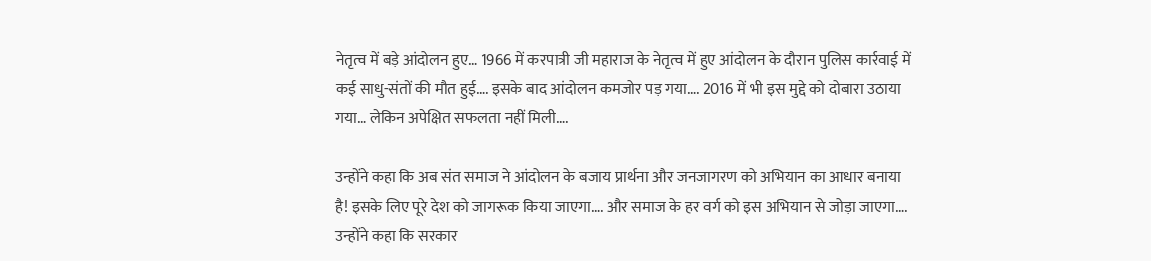नेतृत्व में बड़े आंदोलन हुए… 1966 में करपात्री जी महाराज के नेतृत्व में हुए आंदोलन के दौरान पुलिस कार्रवाई में कई साधु-संतों की मौत हुई…. इसके बाद आंदोलन कमजोर पड़ गया…. 2016 में भी इस मुद्दे को दोबारा उठाया गया… लेकिन अपेक्षित सफलता नहीं मिली….

उन्होंने कहा कि अब संत समाज ने आंदोलन के बजाय प्रार्थना और जनजागरण को अभियान का आधार बनाया है! इसके लिए पूरे देश को जागरूक किया जाएगा…. और समाज के हर वर्ग को इस अभियान से जोड़ा जाएगा…. उन्होंने कहा कि सरकार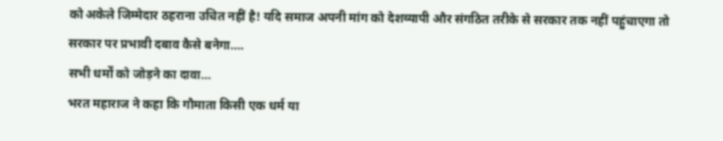को अकेले जिम्मेदार ठहराना उचित नहीं है! यदि समाज अपनी मांग को देशव्यापी और संगठित तरीके से सरकार तक नहीं पहुंचाएगा तो सरकार पर प्रभावी दबाव कैसे बनेगा….
सभी धर्मों को जोड़ने का दावा…
भरत महाराज ने कहा कि गौमाता किसी एक धर्म या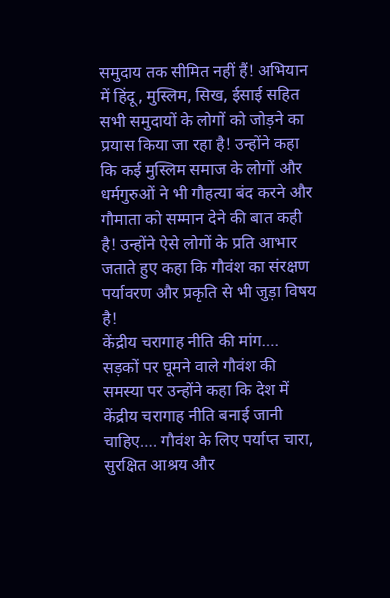समुदाय तक सीमित नहीं हैं! अभियान में हिंदू, मुस्लिम, सिख, ईसाई सहित सभी समुदायों के लोगों को जोड़ने का प्रयास किया जा रहा है! उन्होंने कहा कि कई मुस्लिम समाज के लोगों और धर्मगुरुओं ने भी गौहत्या बंद करने और गौमाता को सम्मान देने की बात कही है! उन्होंने ऐसे लोगों के प्रति आभार जताते हुए कहा कि गौवंश का संरक्षण पर्यावरण और प्रकृति से भी जुड़ा विषय है!
केंद्रीय चरागाह नीति की मांग….
सड़कों पर घूमने वाले गौवंश की समस्या पर उन्होंने कहा कि देश में केंद्रीय चरागाह नीति बनाई जानी चाहिए…. गौवंश के लिए पर्याप्त चारा, सुरक्षित आश्रय और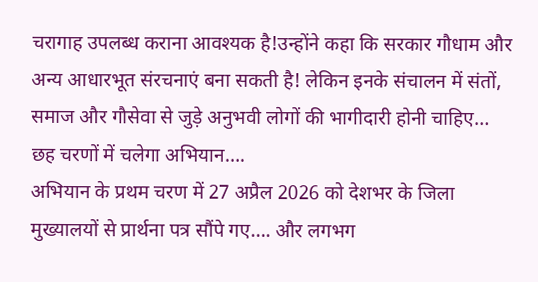चरागाह उपलब्ध कराना आवश्यक है!उन्होंने कहा कि सरकार गौधाम और अन्य आधारभूत संरचनाएं बना सकती है! लेकिन इनके संचालन में संतों, समाज और गौसेवा से जुड़े अनुभवी लोगों की भागीदारी होनी चाहिए…
छह चरणों में चलेगा अभियान….
अभियान के प्रथम चरण में 27 अप्रैल 2026 को देशभर के जिला मुख्यालयों से प्रार्थना पत्र सौंपे गए…. और लगभग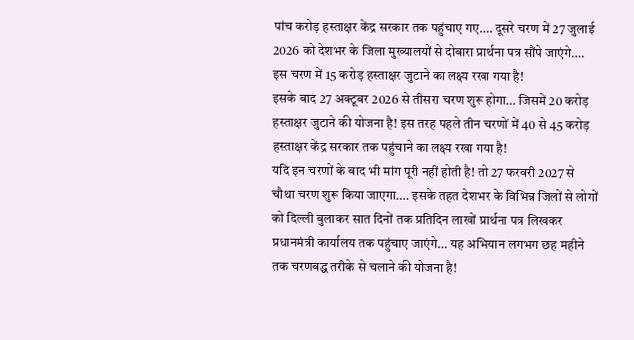पांच करोड़ हस्ताक्षर केंद्र सरकार तक पहुंचाए गए…. दूसरे चरण में 27 जुलाई 2026 को देशभर के जिला मुख्यालयों से दोबारा प्रार्थना पत्र सौंपे जाएंगे…. इस चरण में 15 करोड़ हस्ताक्षर जुटाने का लक्ष्य रखा गया है!
इसके बाद 27 अक्टूबर 2026 से तीसरा चरण शुरू होगा… जिसमें 20 करोड़ हस्ताक्षर जुटाने की योजना है! इस तरह पहले तीन चरणों में 40 से 45 करोड़ हस्ताक्षर केंद्र सरकार तक पहुंचाने का लक्ष्य रखा गया है!
यदि इन चरणों के बाद भी मांग पूरी नहीं होती है! तो 27 फरवरी 2027 से चौथा चरण शुरू किया जाएगा…. इसके तहत देशभर के विभिन्न जिलों से लोगों को दिल्ली बुलाकर सात दिनों तक प्रतिदिन लाखों प्रार्थना पत्र लिखकर प्रधानमंत्री कार्यालय तक पहुंचाए जाएंगे… यह अभियान लगभग छह महीने तक चरणबद्ध तरीके से चलाने की योजना है!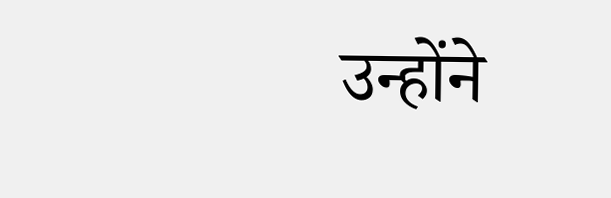उन्होंने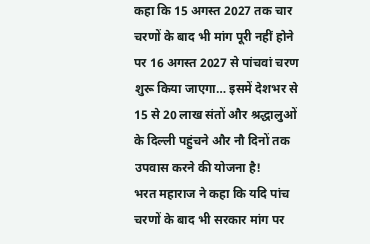कहा कि 15 अगस्त 2027 तक चार चरणों के बाद भी मांग पूरी नहीं होने पर 16 अगस्त 2027 से पांचवां चरण शुरू किया जाएगा… इसमें देशभर से 15 से 20 लाख संतों और श्रद्धालुओं के दिल्ली पहुंचने और नौ दिनों तक उपवास करने की योजना है!
भरत महाराज ने कहा कि यदि पांच चरणों के बाद भी सरकार मांग पर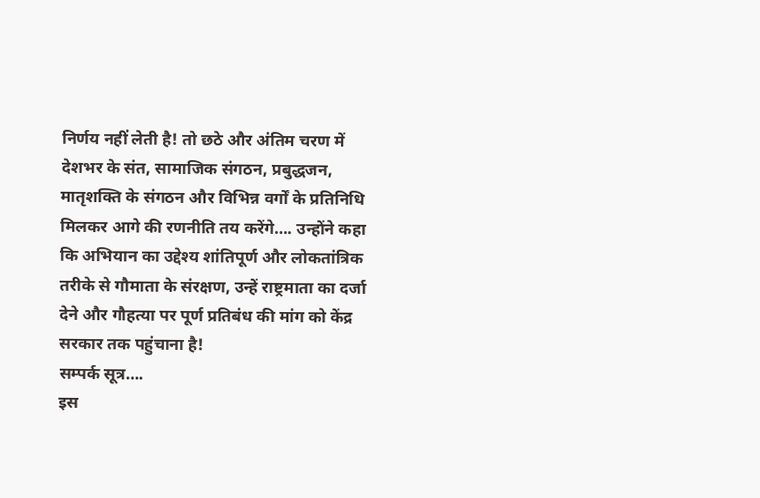निर्णय नहीं लेती है! तो छठे और अंतिम चरण में देशभर के संत, सामाजिक संगठन, प्रबुद्धजन, मातृशक्ति के संगठन और विभिन्न वर्गों के प्रतिनिधि मिलकर आगे की रणनीति तय करेंगे…. उन्होंने कहा कि अभियान का उद्देश्य शांतिपूर्ण और लोकतांत्रिक तरीके से गौमाता के संरक्षण, उन्हें राष्ट्रमाता का दर्जा देने और गौहत्या पर पूर्ण प्रतिबंध की मांग को केंद्र सरकार तक पहुंचाना है!
सम्पर्क सूत्र….
इस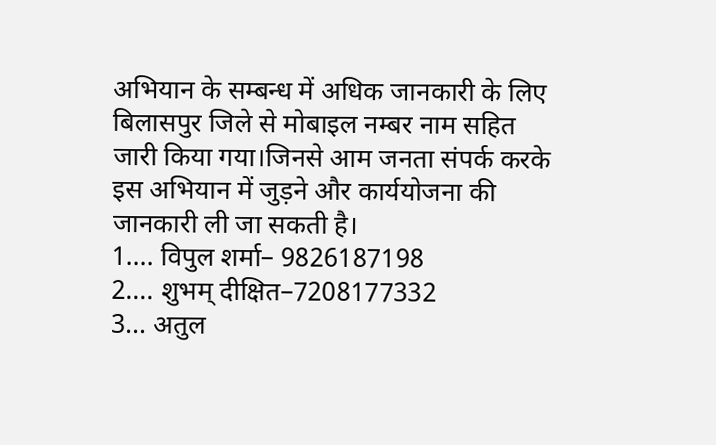अभियान के सम्बन्ध में अधिक जानकारी के लिए बिलासपुर जिले से मोबाइल नम्बर नाम सहित जारी किया गया।जिनसे आम जनता संपर्क करके इस अभियान में जुड़ने और कार्ययोजना की जानकारी ली जा सकती है।
1…. विपुल शर्मा– 9826187198
2…. शुभम् दीक्षित–7208177332
3… अतुल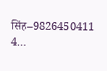सिंह–9826450411
4…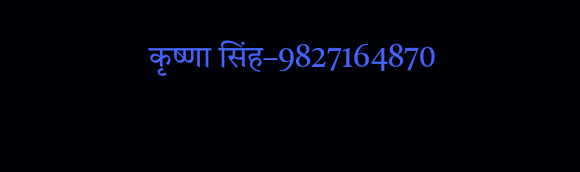कृष्णा सिंह–9827164870